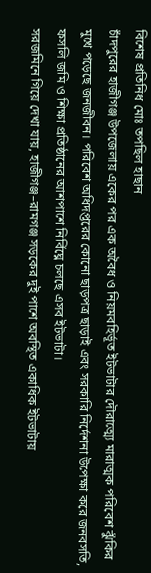বিশেষ প্রতিনিধ মোঃ তপছিল হাছান
চাঁদপুরের হাজীগঞ্জ উপজেলায় একের পর এক অবৈধ ও নিয়মবহির্ভূত ইটভাটার দৌরাত্ম্যে মারাত্মক পরিবেশ ঝুঁকির মুখে পড়েছে জনজীবন। পরিবেশ অধিদপ্তরের কোনো ছাড়পত্র ছাড়াই এবং সরকারি নির্দেশনা উপেক্ষা করে জনবসতি, ফসলি জমি ও শিক্ষা প্রতিষ্ঠানের আশপাশে নির্বিঘ্নে চলছে এসব ইটভাটা।
সরজমিনে গিয়ে দেখা যায়, হাজীগঞ্জ–রামগঞ্জ সড়কের দুই পাশে অবস্থিত একাধিক ইটভাটায়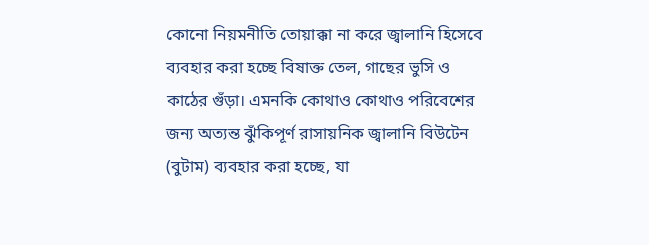কোনো নিয়মনীতি তোয়াক্কা না করে জ্বালানি হিসেবে ব্যবহার করা হচ্ছে বিষাক্ত তেল, গাছের ভুসি ও কাঠের গুঁড়া। এমনকি কোথাও কোথাও পরিবেশের জন্য অত্যন্ত ঝুঁকিপূর্ণ রাসায়নিক জ্বালানি বিউটেন (বুটাম) ব্যবহার করা হচ্ছে, যা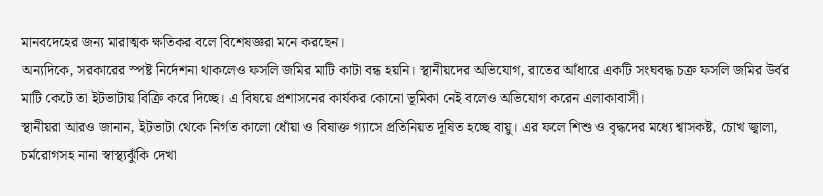মানবদেহের জন্য মারাত্মক ক্ষতিকর বলে বিশেষজ্ঞরা মনে করছেন।
অন্যদিকে, সরকারের স্পষ্ট নির্দেশনা থাকলেও ফসলি জমির মাটি কাটা বন্ধ হয়নি। স্থানীয়দের অভিযোগ, রাতের আঁধারে একটি সংঘবদ্ধ চক্র ফসলি জমির উর্বর মাটি কেটে তা ইটভাটায় বিক্রি করে দিচ্ছে। এ বিষয়ে প্রশাসনের কার্যকর কোনো ভূমিকা নেই বলেও অভিযোগ করেন এলাকাবাসী।
স্থানীয়রা আরও জানান, ইটভাটা থেকে নির্গত কালো ধোঁয়া ও বিষাক্ত গ্যাসে প্রতিনিয়ত দূষিত হচ্ছে বায়ু। এর ফলে শিশু ও বৃদ্ধদের মধ্যে শ্বাসকষ্ট, চোখ জ্বালা, চর্মরোগসহ নানা স্বাস্থ্যঝুঁকি দেখা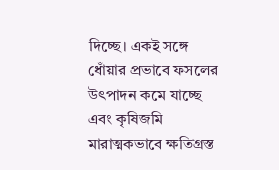দিচ্ছে। একই সঙ্গে ধোঁয়ার প্রভাবে ফসলের উৎপাদন কমে যাচ্ছে এবং কৃষিজমি মারাত্মকভাবে ক্ষতিগ্রস্ত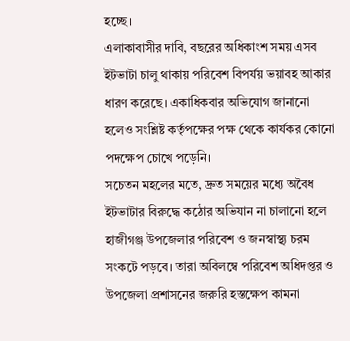হচ্ছে।
এলাকাবাসীর দাবি, বছরের অধিকাংশ সময় এসব ইটভাটা চালু থাকায় পরিবেশ বিপর্যয় ভয়াবহ আকার ধারণ করেছে। একাধিকবার অভিযোগ জানানো হলেও সংশ্লিষ্ট কর্তৃপক্ষের পক্ষ থেকে কার্যকর কোনো পদক্ষেপ চোখে পড়েনি।
সচেতন মহলের মতে, দ্রুত সময়ের মধ্যে অবৈধ ইটভাটার বিরুদ্ধে কঠোর অভিযান না চালানো হলে হাজীগঞ্জ উপজেলার পরিবেশ ও জনস্বাস্থ্য চরম সংকটে পড়বে। তারা অবিলম্বে পরিবেশ অধিদপ্তর ও উপজেলা প্রশাসনের জরুরি হস্তক্ষেপ কামনা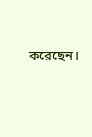করেছেন।